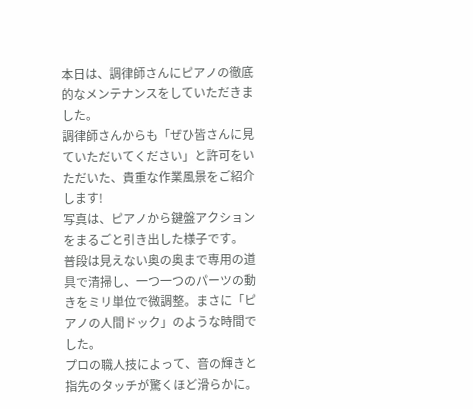本日は、調律師さんにピアノの徹底的なメンテナンスをしていただきました。
調律師さんからも「ぜひ皆さんに見ていただいてください」と許可をいただいた、貴重な作業風景をご紹介します!
写真は、ピアノから鍵盤アクションをまるごと引き出した様子です。
普段は見えない奥の奥まで専用の道具で清掃し、一つ一つのパーツの動きをミリ単位で微調整。まさに「ピアノの人間ドック」のような時間でした。
プロの職人技によって、音の輝きと指先のタッチが驚くほど滑らかに。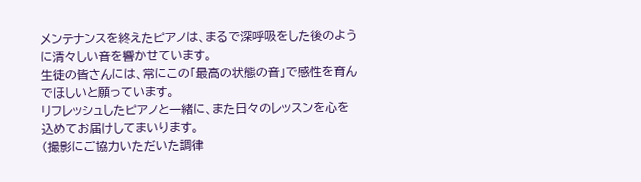メンテナンスを終えたピアノは、まるで深呼吸をした後のように清々しい音を響かせています。
生徒の皆さんには、常にこの「最高の状態の音」で感性を育んでほしいと願っています。
リフレッシュしたピアノと一緒に、また日々のレッスンを心を込めてお届けしてまいります。
(撮影にご協力いただいた調律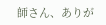師さん、ありが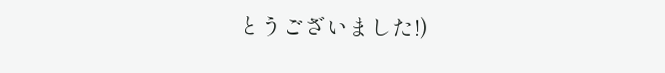とうございました!)